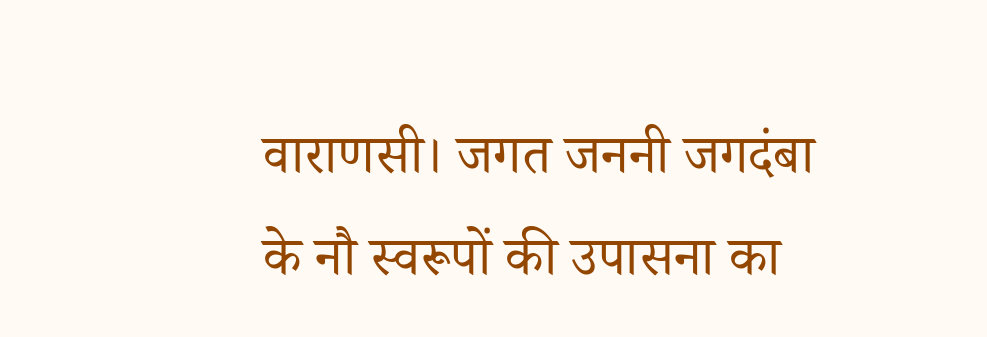वाराणसी। जगत जननी जगदंबा के नौ स्वरूपों की उपासना का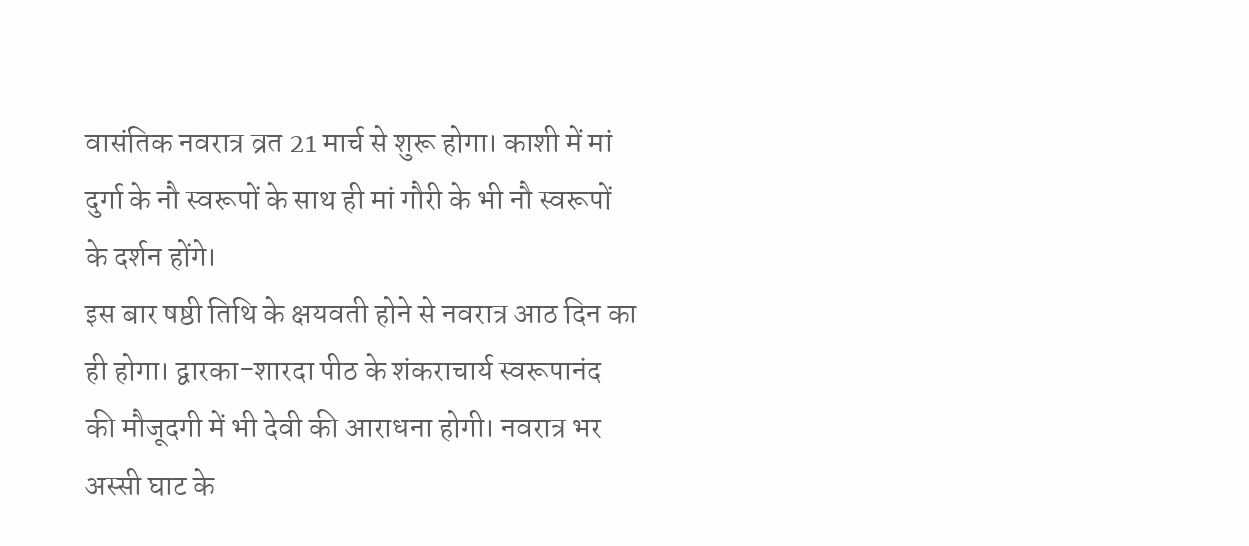वासंतिक नवरात्र व्रत 21 मार्च से शुरू होगा। काशी में मां दुर्गा के नौ स्वरूपों के साथ ही मां गौरी के भी नौ स्वरूपों के दर्शन होंगे।
इस बार षष्ठी तिथि के क्षयवती होने से नवरात्र आठ दिन का ही होगा। द्वारका-शारदा पीठ के शंकराचार्य स्वरूपानंद की मौजूदगी में भी देवी की आराधना होगी। नवरात्र भर अस्सी घाट के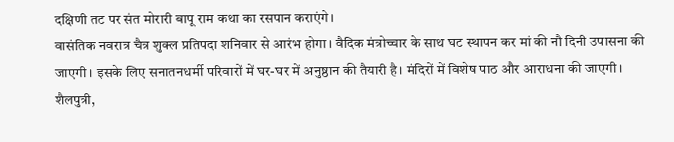दक्षिणी तट पर संत मोरारी बापू राम कथा का रसपान कराएंगे।
वासंतिक नवरात्र चैत्र शुक्ल प्रतिपदा शनिवार से आरंभ होगा। वैदिक मंत्रोच्चार के साथ घट स्थापन कर मां की नौ दिनी उपासना की जाएगी। इसके लिए सनातनधर्मी परिवारों में घर-घर में अनुष्ठान की तैयारी है। मंदिरों में विशेष पाठ और आराधना की जाएगी।
शैलपुत्री,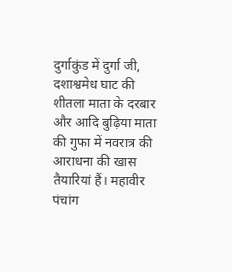दुर्गाकुंड में दुर्गा जी, दशाश्वमेध घाट की शीतला माता के दरबार और आदि बुढ़िया माता की गुफा में नवरात्र की आराधना की खास तैयारियां हैं। महावीर पंचांग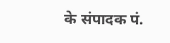के संपादक पं.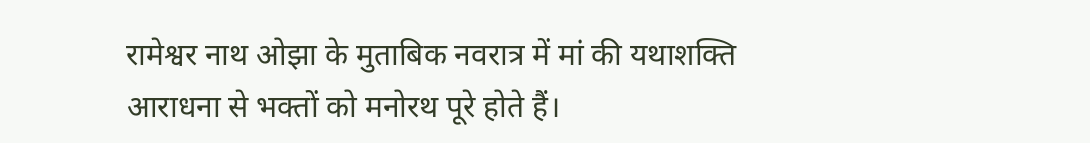रामेश्वर नाथ ओझा के मुताबिक नवरात्र में मां की यथाशक्ति आराधना से भक्तों को मनोरथ पूरे होते हैं।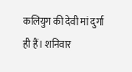कलियुग की देवी मां दुर्गा ही हैं। शनिवार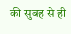की सुबह से ही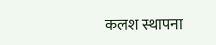कलश स्थापना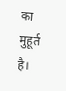का मुहूर्त है।